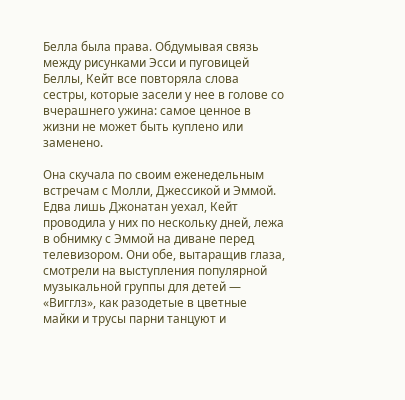Белла была права. Обдумывая связь между рисунками Эсси и пуговицей Беллы, Кейт все повторяла слова сестры, которые засели у нее в голове со вчерашнего ужина: самое ценное в жизни не может быть куплено или заменено.

Она скучала по своим еженедельным встречам с Молли, Джессикой и Эммой. Едва лишь Джонатан уехал, Кейт проводила у них по нескольку дней, лежа в обнимку с Эммой на диване перед телевизором. Они обе, вытаращив глаза, смотрели на выступления популярной музыкальной группы для детей — «Вигглз», как разодетые в цветные майки и трусы парни танцуют и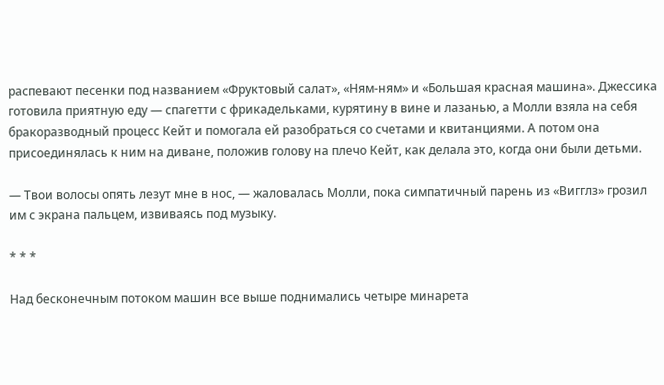распевают песенки под названием «Фруктовый салат», «Ням-ням» и «Большая красная машина». Джессика готовила приятную еду — спагетти с фрикадельками, курятину в вине и лазанью, а Молли взяла на себя бракоразводный процесс Кейт и помогала ей разобраться со счетами и квитанциями. А потом она присоединялась к ним на диване, положив голову на плечо Кейт, как делала это, когда они были детьми.

— Твои волосы опять лезут мне в нос, — жаловалась Молли, пока симпатичный парень из «Вигглз» грозил им с экрана пальцем, извиваясь под музыку.

* * *

Над бесконечным потоком машин все выше поднимались четыре минарета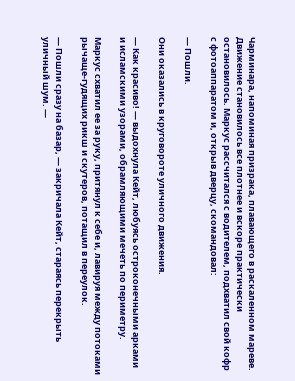Чарминара, напоминая призрака, плавающего в раскаленном мареве. Движение становилось все плотнее и вскоре практически остановилось. Маркус рассчитался с водителем, подхватил свой кофр с фотоаппаратом и, открыв дверцу, скомандовал:

— Пошли.

Они оказались в круговороте уличного движения.

— Как красиво! — выдохнула Кейт, любуясь остроконечными арками и исламскими узорами, обрамляющими мечеть по периметру.

Маркус схватил ее за руку, притянул к себе и, лавируя между потоками рычаще-гудящих рикш и скутеров, потащил в переулок.

— Пошли сразу на базар, — закричала Кейт, стараясь перекрыть уличный шум. —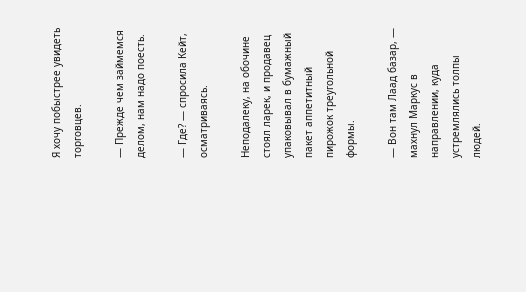Я хочу побыстрее увидеть торговцев.

— Прежде чем займемся делом, нам надо поесть.

— Где? — спросила Кейт, осматриваясь.

Неподалеку, на обочине стоял ларек, и продавец упаковывал в бумажный пакет аппетитный пирожок треугольной формы.

— Вон там Лаад базар, — махнул Маркус в направлении, куда устремлялись толпы людей.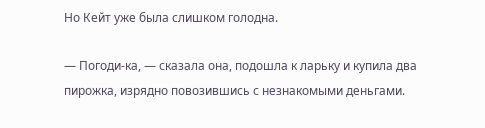Но Кейт уже была слишком голодна.

— Погоди-ка, — сказала она, подошла к ларьку и купила два пирожка, изрядно повозившись с незнакомыми деньгами.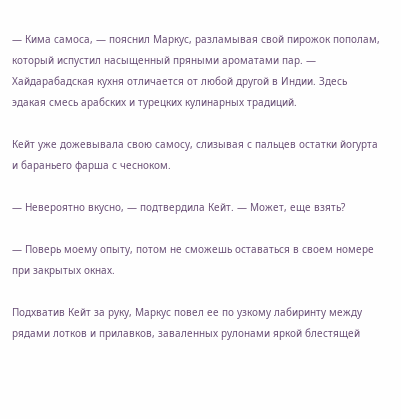— Кима самоса, — пояснил Маркус, разламывая свой пирожок пополам, который испустил насыщенный пряными ароматами пар. — Хайдарабадская кухня отличается от любой другой в Индии. Здесь эдакая смесь арабских и турецких кулинарных традиций.

Кейт уже дожевывала свою самосу, слизывая с пальцев остатки йогурта и бараньего фарша с чесноком.

— Невероятно вкусно, — подтвердила Кейт. — Может, еще взять?

— Поверь моему опыту, потом не сможешь оставаться в своем номере при закрытых окнах.

Подхватив Кейт за руку, Маркус повел ее по узкому лабиринту между рядами лотков и прилавков, заваленных рулонами яркой блестящей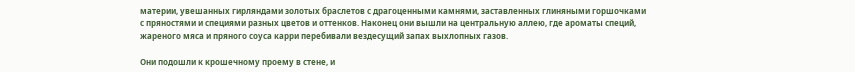материи, увешанных гирляндами золотых браслетов с драгоценными камнями, заставленных глиняными горшочками с пряностями и специями разных цветов и оттенков. Наконец они вышли на центральную аллею, где ароматы специй, жареного мяса и пряного соуса карри перебивали вездесущий запах выхлопных газов.

Они подошли к крошечному проему в стене, и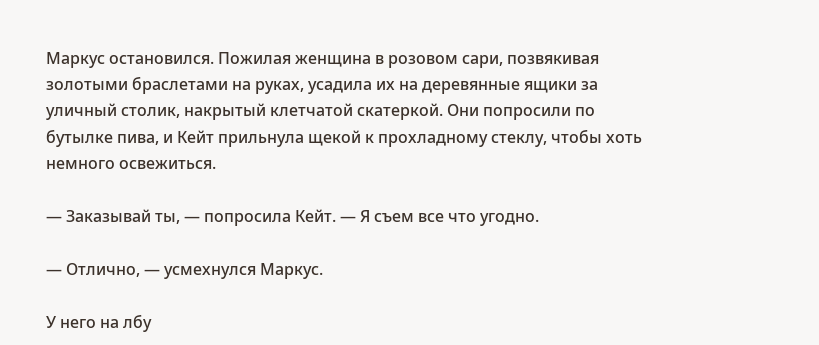Маркус остановился. Пожилая женщина в розовом сари, позвякивая золотыми браслетами на руках, усадила их на деревянные ящики за уличный столик, накрытый клетчатой скатеркой. Они попросили по бутылке пива, и Кейт прильнула щекой к прохладному стеклу, чтобы хоть немного освежиться.

— Заказывай ты, — попросила Кейт. — Я съем все что угодно.

— Отлично, — усмехнулся Маркус.

У него на лбу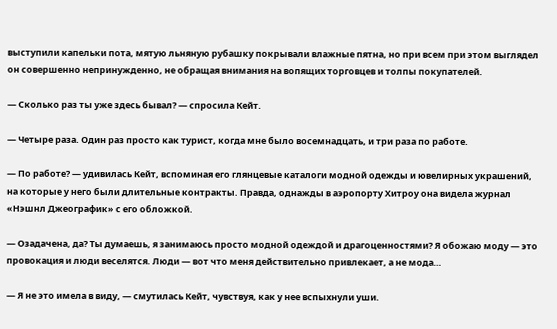выступили капельки пота, мятую льняную рубашку покрывали влажные пятна, но при всем при этом выглядел он совершенно непринужденно, не обращая внимания на вопящих торговцев и толпы покупателей.

— Сколько раз ты уже здесь бывал? — спросила Кейт.

— Четыре раза. Один раз просто как турист, когда мне было восемнадцать, и три раза по работе.

— По работе? — удивилась Кейт, вспоминая его глянцевые каталоги модной одежды и ювелирных украшений, на которые у него были длительные контракты. Правда, однажды в аэропорту Хитроу она видела журнал «Нэшнл Джеографик» с его обложкой.

— Озадачена, да? Ты думаешь, я занимаюсь просто модной одеждой и драгоценностями? Я обожаю моду — это провокация и люди веселятся. Люди — вот что меня действительно привлекает, а не мода…

— Я не это имела в виду, — смутилась Кейт, чувствуя, как у нее вспыхнули уши.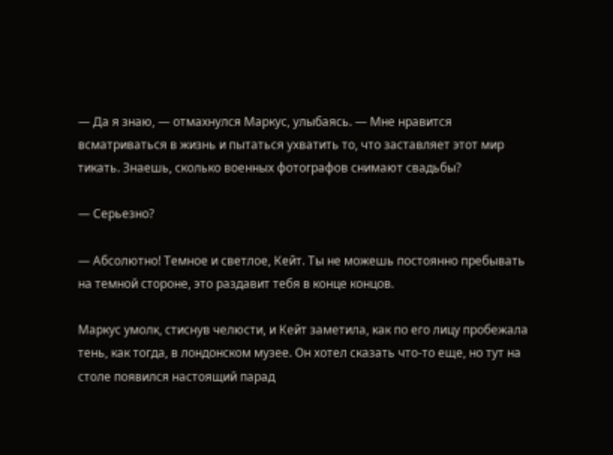— Да я знаю, — отмахнулся Маркус, улыбаясь. — Мне нравится всматриваться в жизнь и пытаться ухватить то, что заставляет этот мир тикать. Знаешь, сколько военных фотографов снимают свадьбы?

— Серьезно?

— Абсолютно! Темное и светлое, Кейт. Ты не можешь постоянно пребывать на темной стороне, это раздавит тебя в конце концов.

Маркус умолк, стиснув челюсти, и Кейт заметила, как по его лицу пробежала тень, как тогда, в лондонском музее. Он хотел сказать что-то еще, но тут на столе появился настоящий парад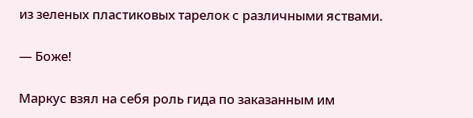из зеленых пластиковых тарелок с различными яствами.

— Боже!

Маркус взял на себя роль гида по заказанным им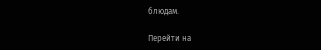блюдам.

Перейти на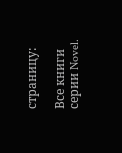страницу:

Все книги серии Novel.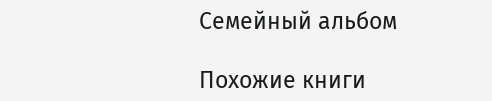Семейный альбом

Похожие книги